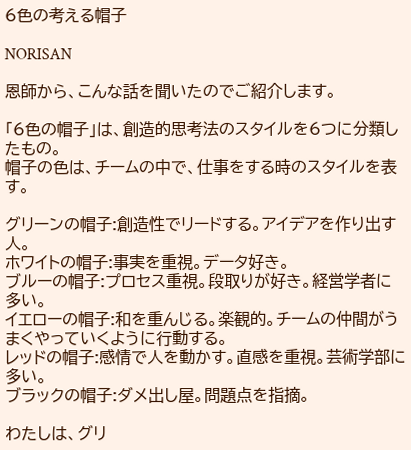6色の考える帽子

NORISAN

恩師から、こんな話を聞いたのでご紹介します。

「6色の帽子」は、創造的思考法のスタイルを6つに分類したもの。
帽子の色は、チームの中で、仕事をする時のスタイルを表す。

グリーンの帽子:創造性でリードする。アイデアを作り出す人。
ホワイトの帽子:事実を重視。データ好き。
ブルーの帽子:プロセス重視。段取りが好き。経営学者に多い。
イエローの帽子:和を重んじる。楽観的。チームの仲間がうまくやっていくように行動する。
レッドの帽子:感情で人を動かす。直感を重視。芸術学部に多い。
ブラックの帽子:ダメ出し屋。問題点を指摘。

わたしは、グリ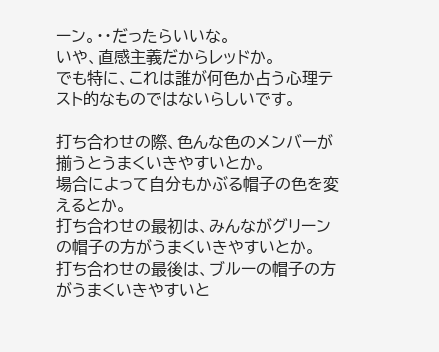ーン。・・だったらいいな。
いや、直感主義だからレッドか。
でも特に、これは誰が何色か占う心理テスト的なものではないらしいです。

打ち合わせの際、色んな色のメンバーが揃うとうまくいきやすいとか。
場合によって自分もかぶる帽子の色を変えるとか。
打ち合わせの最初は、みんながグリーンの帽子の方がうまくいきやすいとか。
打ち合わせの最後は、ブルーの帽子の方がうまくいきやすいと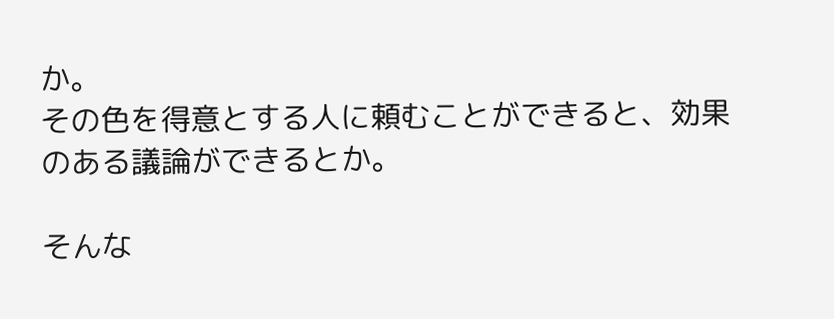か。
その色を得意とする人に頼むことができると、効果のある議論ができるとか。

そんな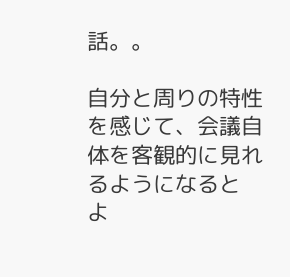話。。

自分と周りの特性を感じて、会議自体を客観的に見れるようになると
よ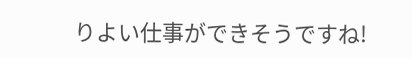りよい仕事ができそうですね!